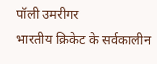पॉली उमरीगर
भारतीय क्रिकेट के सर्वकालीन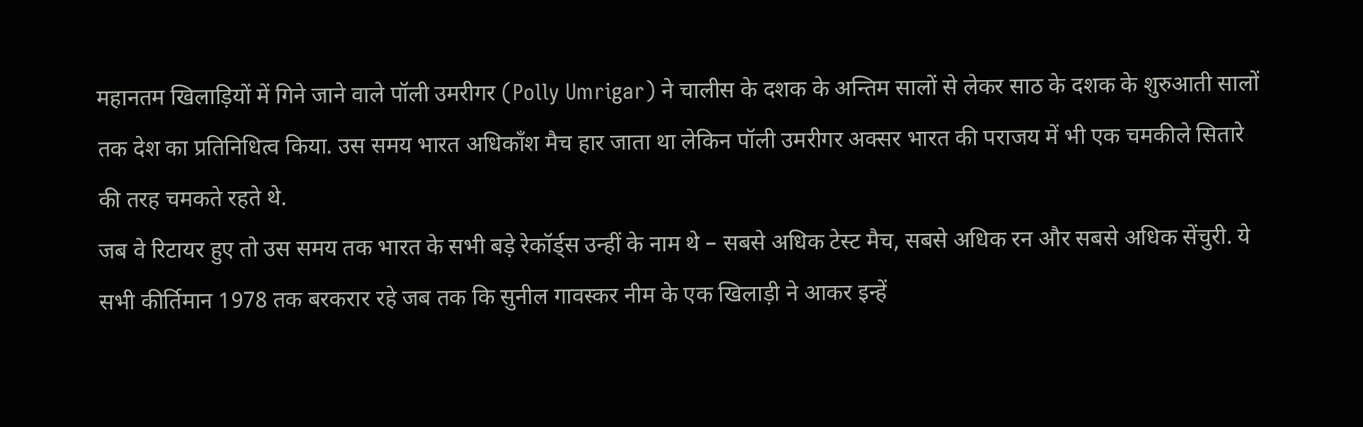महानतम खिलाड़ियों में गिने जाने वाले पॉली उमरीगर (Polly Umrigar) ने चालीस के दशक के अन्तिम सालों से लेकर साठ के दशक के शुरुआती सालों तक देश का प्रतिनिधित्व किया. उस समय भारत अधिकाँश मैच हार जाता था लेकिन पॉली उमरीगर अक्सर भारत की पराजय में भी एक चमकीले सितारे की तरह चमकते रहते थे.
जब वे रिटायर हुए तो उस समय तक भारत के सभी बड़े रेकॉर्ड्स उन्हीं के नाम थे – सबसे अधिक टेस्ट मैच, सबसे अधिक रन और सबसे अधिक सेंचुरी. ये सभी कीर्तिमान 1978 तक बरकरार रहे जब तक कि सुनील गावस्कर नीम के एक खिलाड़ी ने आकर इन्हें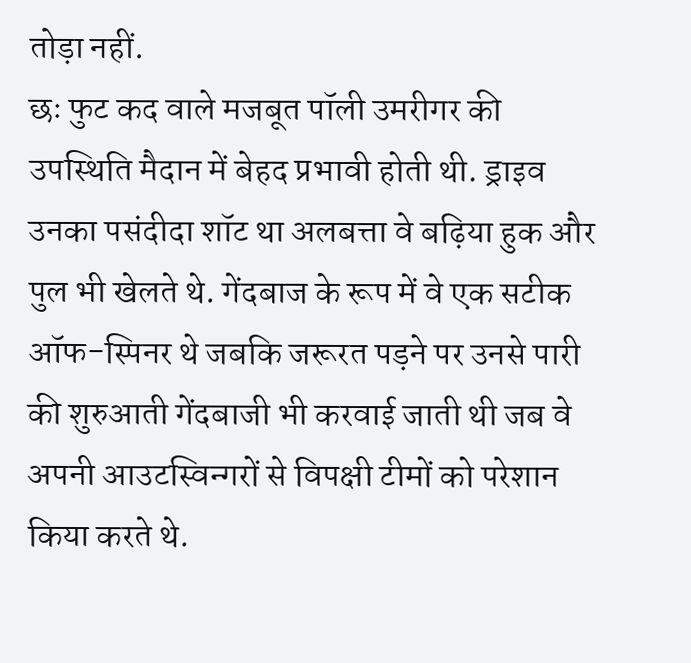तोड़ा नहीं.
छः फुट कद वाले मजबूत पॉली उमरीगर की उपस्थिति मैदान में बेहद प्रभावी होती थी. ड्राइव उनका पसंदीदा शॉट था अलबत्ता वे बढ़िया हुक और पुल भी खेलते थे. गेंदबाज के रूप में वे एक सटीक ऑफ-स्पिनर थे जबकि जरूरत पड़ने पर उनसे पारी की शुरुआती गेंदबाजी भी करवाई जाती थी जब वे अपनी आउटस्विन्गरों से विपक्षी टीमों को परेशान किया करते थे.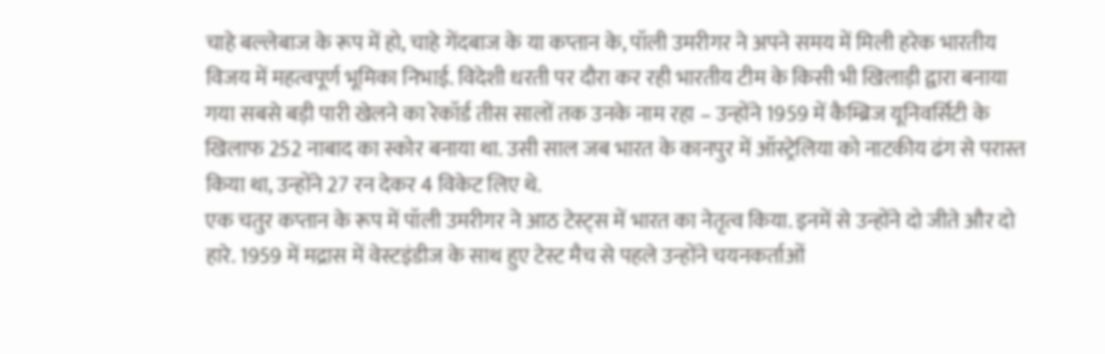चाहे बल्लेबाज के रूप में हो, चाहे गेंदबाज के या कप्तान के, पॉली उमरीगर ने अपने समय में मिली हरेक भारतीय विजय में महत्वपूर्ण भूमिका निभाई. विदेशी धरती पर दौरा कर रही भारतीय टीम के किसी भी खिलाड़ी द्वारा बनाया गया सबसे बड़ी पारी खेलने का रेकॉर्ड तीस सालों तक उनके नाम रहा – उन्होंने 1959 में कैम्ब्रिज यूनिवर्सिटी के खिलाफ 252 नाबाद का स्कोर बनाया था. उसी साल जब भारत के कानपुर में ऑस्ट्रेलिया को नाटकीय ढंग से परास्त किया था, उन्होंने 27 रन देकर 4 विकेट लिए थे.
एक चतुर कप्तान के रूप में पॉली उमरीगर ने आठ टेस्ट्स में भारत का नेतृत्व किया. इनमें से उन्होंने दो जीते और दो हारे. 1959 में मद्रास में वेस्टइंडीज के साथ हुए टेस्ट मैच से पहले उन्होंने चयनकर्ताओं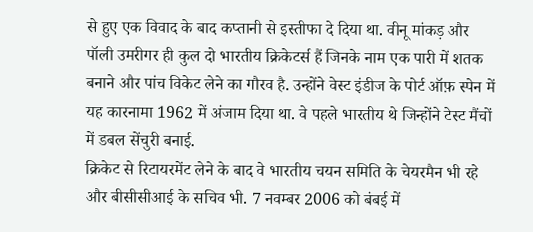से हुए एक विवाद के बाद कप्तानी से इस्तीफा दे दिया था. वीनू मांकड़ और पॉली उमरीगर ही कुल दो भारतीय क्रिकेटर्स हैं जिनके नाम एक पारी में शतक बनाने और पांच विकेट लेने का गौरव है. उन्होंने वेस्ट इंडीज के पोर्ट ऑफ़ स्पेन में यह कारनामा 1962 में अंजाम दिया था. वे पहले भारतीय थे जिन्होंने टेस्ट मैंचों में डबल सेंचुरी बनाई.
क्रिकेट से रिटायरमेंट लेने के बाद वे भारतीय चयन समिति के चेयरमैन भी रहे और बीसीसीआई के सचिव भी. 7 नवम्बर 2006 को बंबई में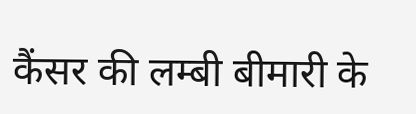कैंसर की लम्बी बीमारी के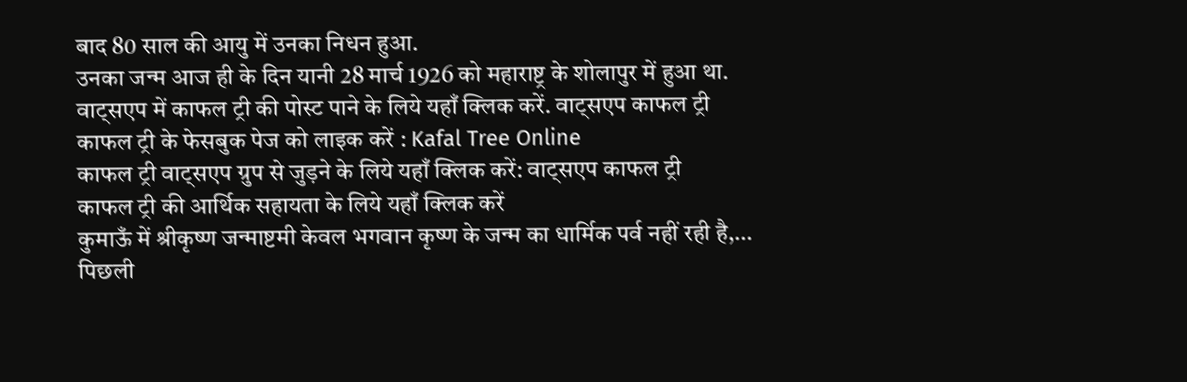बाद 80 साल की आयु में उनका निधन हुआ.
उनका जन्म आज ही के दिन यानी 28 मार्च 1926 को महाराष्ट्र के शोलापुर में हुआ था.
वाट्सएप में काफल ट्री की पोस्ट पाने के लिये यहाँ क्लिक करें. वाट्सएप काफल ट्री
काफल ट्री के फेसबुक पेज को लाइक करें : Kafal Tree Online
काफल ट्री वाट्सएप ग्रुप से जुड़ने के लिये यहाँ क्लिक करें: वाट्सएप काफल ट्री
काफल ट्री की आर्थिक सहायता के लिये यहाँ क्लिक करें
कुमाऊँ में श्रीकृष्ण जन्माष्टमी केवल भगवान कृष्ण के जन्म का धार्मिक पर्व नहीं रही है,…
पिछली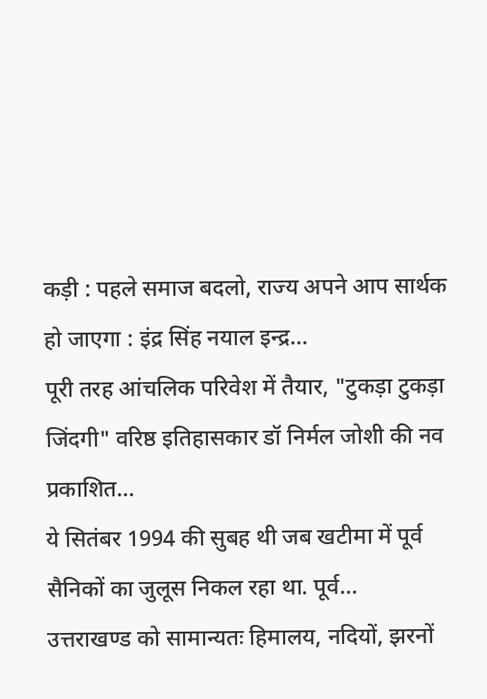कड़ी : पहले समाज बदलो, राज्य अपने आप सार्थक हो जाएगा : इंद्र सिंह नयाल इन्द्र…
पूरी तरह आंचलिक परिवेश में तैयार, "टुकड़ा टुकड़ा जिंदगी" वरिष्ठ इतिहासकार डॉ निर्मल जोशी की नव प्रकाशित…
ये सितंबर 1994 की सुबह थी जब खटीमा में पूर्व सैनिकों का जुलूस निकल रहा था. पूर्व…
उत्तराखण्ड को सामान्यतः हिमालय, नदियों, झरनों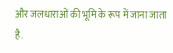और जलधाराओं की भूमि के रूप में जाना जाता है.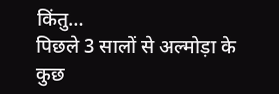किंतु…
पिछले 3 सालों से अल्मोड़ा के कुछ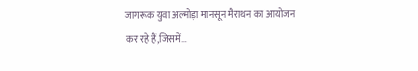जागरूक युवा अल्मोड़ा मानसून मैराथन का आयोजन कर रहे हैं,जिसमें…